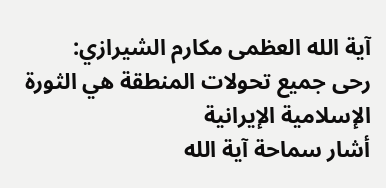آية الله العظمى مكارم الشيرازي:
رحى جميع تحولات المنطقة هي الثورة الإسلامية الإيرانية
أشار سماحة آية الله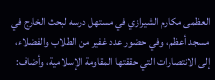العظمى مكارم الشيرازي في مستهل درسه لبحث الخارج في مسجد أعظم، وفي حضور عدد غفير من الطلاب والفضلاء، إلى الانتصارات التي حققتها المقاومة الإسلامية، وأضاف: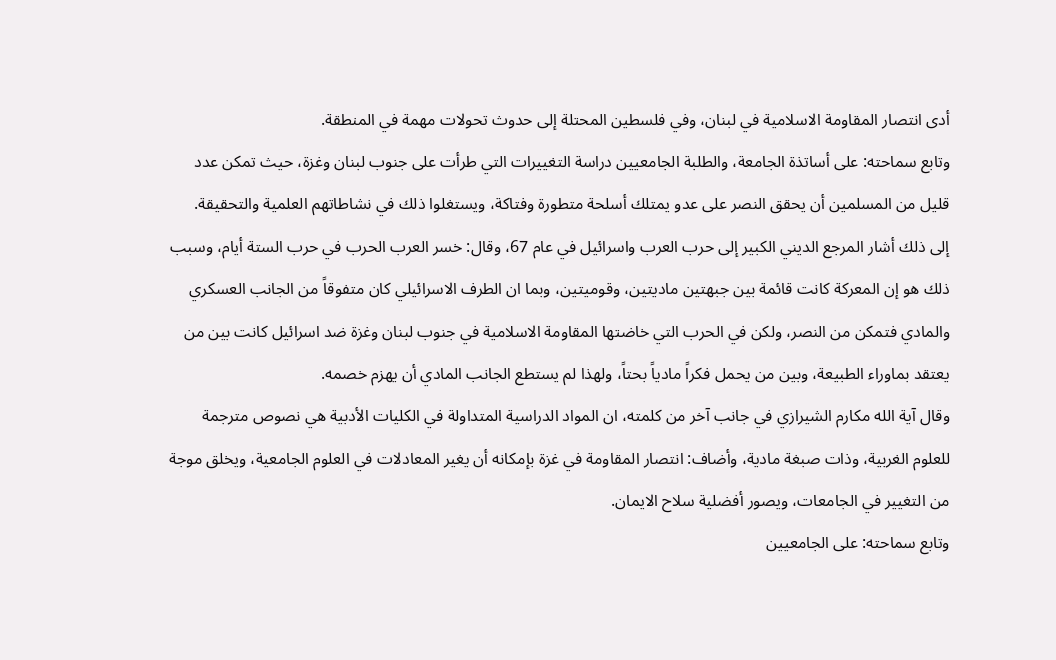أدى انتصار المقاومة الاسلامية في لبنان، وفي فلسطين المحتلة إلى حدوث تحولات مهمة في المنطقة.
وتابع سماحته: على أساتذة الجامعة، والطلبة الجامعيين دراسة التغييرات التي طرأت على جنوب لبنان وغزة، حيث تمكن عدد قليل من المسلمين أن يحقق النصر على عدو يمتلك أسلحة متطورة وفتاكة، ويستغلوا ذلك في نشاطاتهم العلمية والتحقيقة.
إلى ذلك أشار المرجع الديني الكبير إلى حرب العرب واسرائيل في عام 67، وقال: خسر العرب الحرب في حرب الستة أيام، وسبب ذلك هو إن المعركة كانت قائمة بين جبهتين ماديتين، وقوميتين، وبما ان الطرف الاسرائيلي كان متفوقاً من الجانب العسكري والمادي فتمكن من النصر، ولكن في الحرب التي خاضتها المقاومة الاسلامية في جنوب لبنان وغزة ضد اسرائيل كانت بين من يعتقد بماوراء الطبيعة، وبين من يحمل فكراً مادياً بحتاً، ولهذا لم يستطع الجانب المادي أن يهزم خصمه.
وقال آية الله مكارم الشيرازي في جانب آخر من كلمته، ان المواد الدراسية المتداولة في الكليات الأدبية هي نصوص مترجمة للعلوم الغربية، وذات صبغة مادية، وأضاف: انتصار المقاومة في غزة بإمكانه أن يغير المعادلات في العلوم الجامعية، ويخلق موجة من التغيير في الجامعات، ويصور أفضلية سلاح الايمان.
وتابع سماحته: على الجامعيين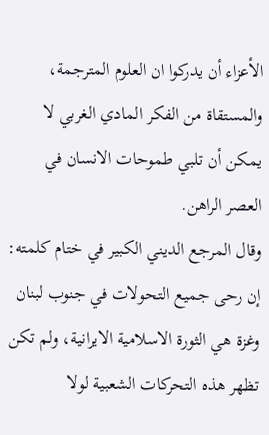الأعزاء أن يدركوا ان العلوم المترجمة، والمستقاة من الفكر المادي الغربي لا يمكن أن تلبي طموحات الانسان في العصر الراهن.
وقال المرجع الديني الكبير في ختام كلمته: إن رحى جميع التحولات في جنوب لبنان وغزة هي الثورة الاسلامية الايرانية، ولم تكن تظهر هذه التحركات الشعبية لولا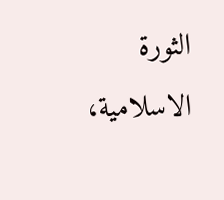الثورة الاسلامية،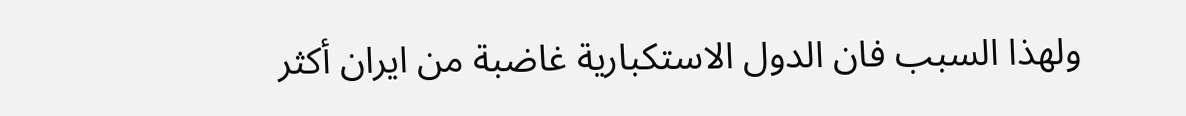ولهذا السبب فان الدول الاستكبارية غاضبة من ايران أكثر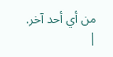من أي أحد آخر.
|